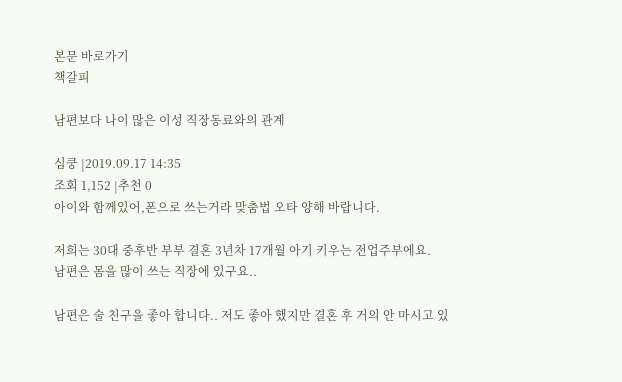본문 바로가기
책갈피

남편보다 나이 많은 이성 직장동료와의 관계

심쿵 |2019.09.17 14:35
조회 1,152 |추천 0
아이와 함께있어,폰으로 쓰는거라 맞춤법 오타 양해 바랍니다.

저희는 30대 중후반 부부 결혼 3년차 17개월 아기 키우는 전업주부에요.
남편은 몸을 많이 쓰는 직장에 있구요..

남편은 술 친구을 좋아 합니다.. 저도 좋아 했지만 결혼 후 거의 안 마시고 있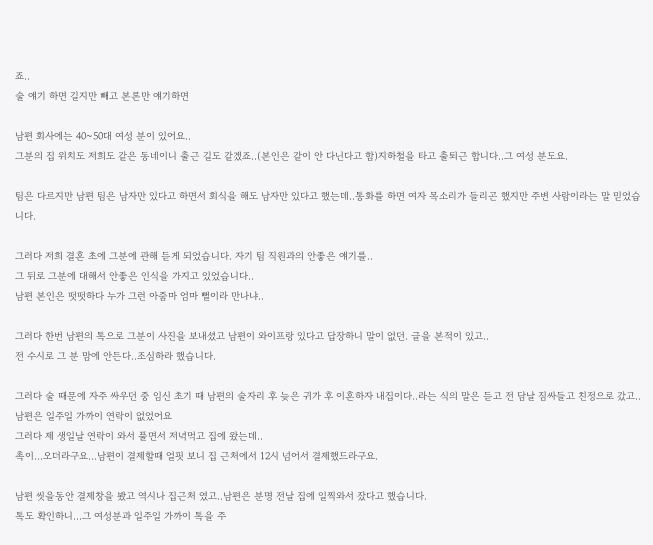죠..
술 얘기 하면 길지만 빼고 본론만 얘기하면

남편 회사에는 40~50대 여성 분이 있어요..
그분의 집 위치도 저희도 같은 동네이니 출근 길도 같겠죠..(본인은 같이 안 다닌다고 함)지하철을 타고 출퇴근 합니다..그 여성 분도요.

팀은 다르지만 남편 팀은 남자만 있다고 하면서 회식을 해도 남자만 있다고 했는데..통화를 하면 여자 목소리가 들리곤 했지만 주변 사람이라는 말 믿었습니다.

그러다 저희 결혼 초에 그분에 관해 듣게 되었습니다. 자기 팀 직원과의 안좋은 얘기를..
그 뒤로 그분에 대해서 안좋은 인식을 가지고 있었습니다..
남편 본인은 떳떳하다 누가 그런 아줌마 엄마 뻘이라 만나냐..

그러다 한번 남편의 톡으로 그분이 사진을 보내셨고 남편이 와이프랑 있다고 답장하니 말이 없던. 글을 본적이 있고..
전 수시로 그 분 맘에 안든다..조심하라 했습니다.

그러다 술 때문에 자주 싸우던 중 임신 초기 때 남편의 술자리 후 늦은 귀가 후 이혼하자 내집이다..라는 식의 말은 듣고 전 담날 짐싸들고 친정으로 갔고..남편은 일주일 가까이 연락이 없었어요
그러다 제 생일날 연락이 와서 풀면서 저녁먹고 집에 왔는데..
촉이...오더라구요...남편이 결제할때 얼핏 보니 집 근처에서 12시 넘어서 결제했드라구요.

남편 씻을동안 결제창을 봤고 역시나 집근처 였고..남편은 분명 전날 집에 일찍와서 잤다고 했습니다.
톡도 확인하니...그 여성분과 일주일 가까이 톡을 주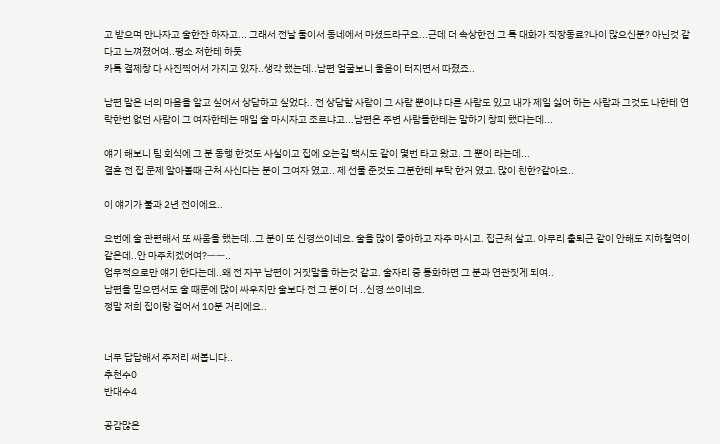고 받으며 만나자고 술한잔 하자고... 그래서 전날 둘이서 동네에서 마셨드라구요...근데 더 속상한건 그 톡 대화가 직장동료?나이 많으신분? 아닌것 같다고 느껴졌어여..평소 저한테 하듯
카톡 결제창 다 사진찍어서 가지고 있자..생각 했는데..남편 얼굴보니 울음이 터지면서 따졌죠..

남편 말은 너의 마음을 알고 싶어서 상담하고 싶었다.. 전 상담할 사람이 그 사람 뿐이냐 다른 사람도 있고 내가 제일 싫어 하는 사람과 그것도 나한테 연락한번 없던 사람이 그 여자한테는 매일 술 마시자고 조르냐고...남편은 주변 사람들한테는 말하기 창피 했다는데...

얘기 해보니 팀 회식에 그 분 동행 한것도 사실이고 집에 오는길 택시도 같이 몇번 타고 왔고. 그 뿐이 라는데...
결혼 전 집 문제 알아볼때 근처 사신다는 분이 그여자 였고.. 제 선물 준것도 그분한테 부탁 한거 였고. 많이 친한?같아요..

이 얘기가 불과 2년 전이에요..

요번에 술 관련해서 또 싸움을 했는데..그 분이 또 신경쓰이네요. 술을 많이 좋아하고 자주 마시고. 집근처 살고. 아무리 출퇴근 같이 안해도 지하철역이 같은데..안 마주치겠어여?ㅡㅡ..
업무적으로만 얘기 한다는데..왜 전 자꾸 남편이 거짓말을 하는것 같고. 술자리 중 통화하면 그 분과 연관짓게 되여..
남편을 믿으면서도 술 때문에 많이 싸우지만 술보다 전 그 분이 더 ..신경 쓰이네요.
정말 저희 집이랑 걸어서 10분 거리에요..


너무 답답해서 주저리 써봅니다..
추천수0
반대수4

공감많은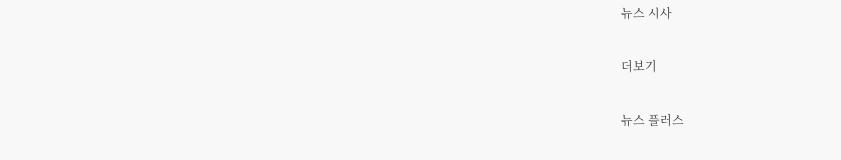뉴스 시사

더보기

뉴스 플러스